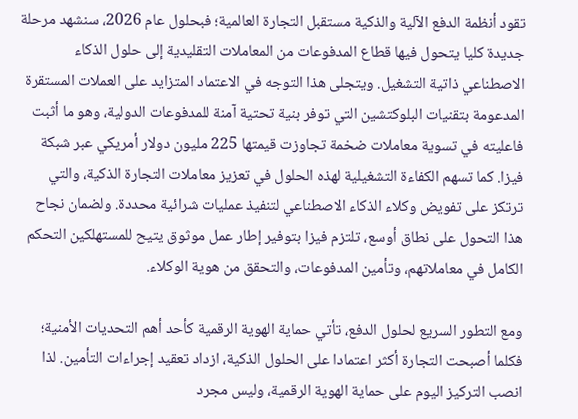تقود أنظمة الدفع الآلية والذكية مستقبل التجارة العالمية؛ فبحلول عام 2026، سنشهد مرحلة جديدة كليا يتحول فيها قطاع المدفوعات من المعاملات التقليدية إلى حلول الذكاء الاصطناعي ذاتية التشغيل. ويتجلى هذا التوجه في الاعتماد المتزايد على العملات المستقرة المدعومة بتقنيات البلوكتشين التي توفر بنية تحتية آمنة للمدفوعات الدولية، وهو ما أثبت فاعليته في تسوية معاملات ضخمة تجاوزت قيمتها 225 مليون دولار أمريكي عبر شبكة فيزا. كما تسهم الكفاءة التشغيلية لهذه الحلول في تعزيز معاملات التجارة الذكية، والتي ترتكز على تفويض وكلاء الذكاء الاصطناعي لتنفيذ عمليات شرائية محددة. ولضمان نجاح هذا التحول على نطاق أوسع، تلتزم فيزا بتوفير إطار عمل موثوق يتيح للمستهلكين التحكم الكامل في معاملاتهم، وتأمين المدفوعات، والتحقق من هوية الوكلاء.

ومع التطور السريع لحلول الدفع، تأتي حماية الهوية الرقمية كأحد أهم التحديات الأمنية؛ فكلما أصبحت التجارة أكثر اعتمادا على الحلول الذكية، ازداد تعقيد إجراءات التأمين. لذا انصب التركيز اليوم على حماية الهوية الرقمية، وليس مجرد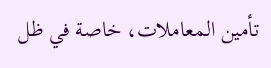تأمين المعاملات، خاصة في ظل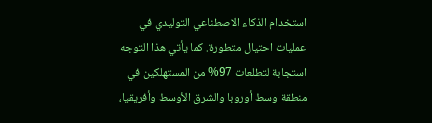استخدام الذكاء الاصطناعي التوليدي في عمليات احتيال متطورة. كما يأتي هذا التوجه استجابة لتطلعات 97% من المستهلكين في منطقة وسط أوروبا والشرق الأوسط وأفريقيا،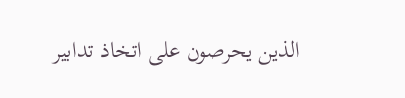الذين يحرصون على اتخاذ تدابير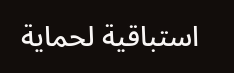استباقية لحماية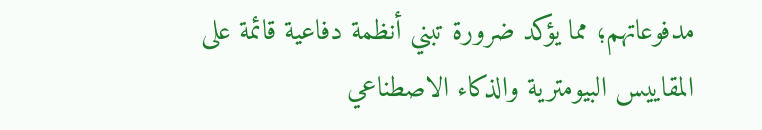مدفوعاتهم؛ مما يؤكد ضرورة تبني أنظمة دفاعية قائمة على المقاييس البيومترية والذكاء الاصطناعي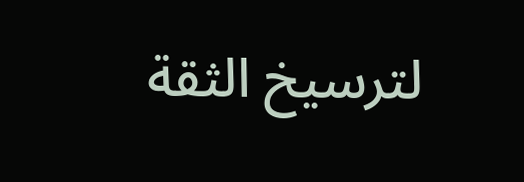لترسيخ الثقة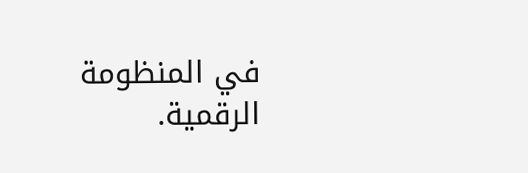في المنظومة الرقمية.